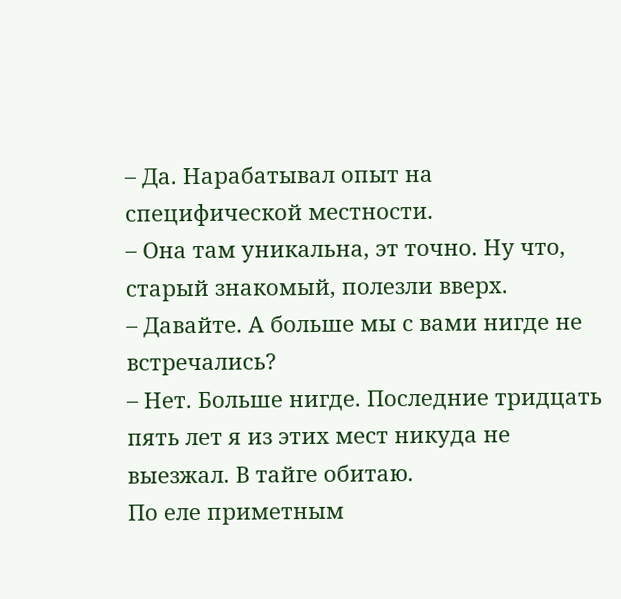– Да. Нарабатывал опыт на специфической местности.
– Она там уникальна, эт точно. Ну что, старый знакомый, полезли вверх.
– Давайте. А больше мы с вами нигде не встречались?
– Нет. Больше нигде. Последние тридцать пять лет я из этих мест никуда не выезжал. В тайге обитаю.
По еле приметным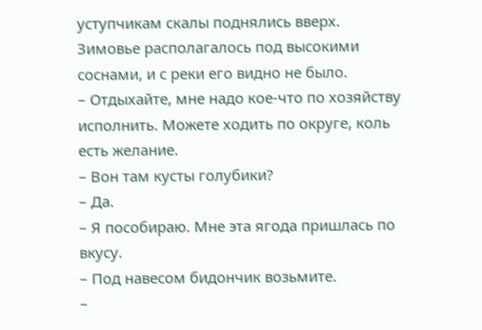уступчикам скалы поднялись вверх. Зимовье располагалось под высокими соснами, и с реки его видно не было.
– Отдыхайте, мне надо кое-что по хозяйству исполнить. Можете ходить по округе, коль есть желание.
– Вон там кусты голубики?
– Да.
– Я пособираю. Мне эта ягода пришлась по вкусу.
– Под навесом бидончик возьмите.
–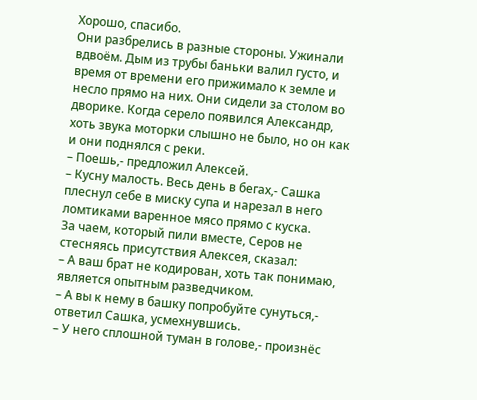Хорошо, спасибо.
Они разбрелись в разные стороны. Ужинали вдвоём. Дым из трубы баньки валил густо, и время от времени его прижимало к земле и несло прямо на них. Они сидели за столом во дворике. Когда серело появился Александр, хоть звука моторки слышно не было, но он как и они поднялся с реки.
– Поешь,- предложил Алексей.
– Кусну малость. Весь день в бегах,- Сашка плеснул себе в миску супа и нарезал в него ломтиками варенное мясо прямо с куска.
За чаем, который пили вместе, Серов не стесняясь присутствия Алексея, сказал:
– А ваш брат не кодирован, хоть так понимаю, является опытным разведчиком.
– А вы к нему в башку попробуйте сунуться,- ответил Сашка, усмехнувшись.
– У него сплошной туман в голове,- произнёс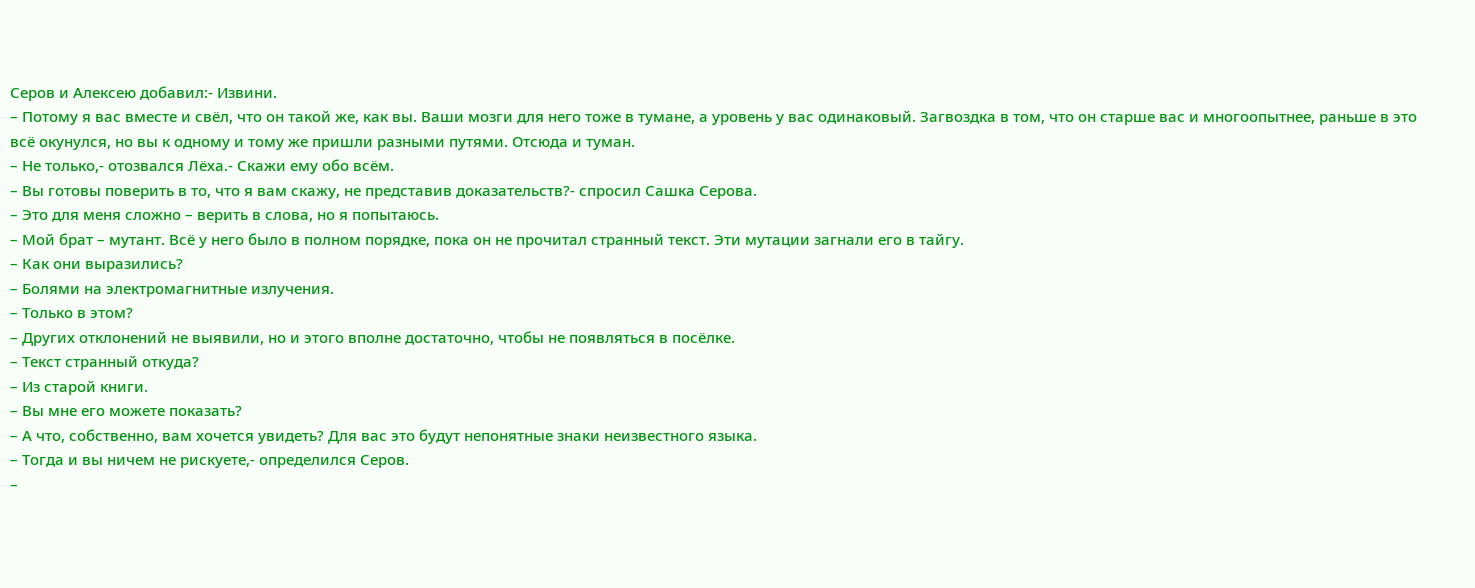Серов и Алексею добавил:- Извини.
– Потому я вас вместе и свёл, что он такой же, как вы. Ваши мозги для него тоже в тумане, а уровень у вас одинаковый. Загвоздка в том, что он старше вас и многоопытнее, раньше в это всё окунулся, но вы к одному и тому же пришли разными путями. Отсюда и туман.
– Не только,- отозвался Лёха.- Скажи ему обо всём.
– Вы готовы поверить в то, что я вам скажу, не представив доказательств?- спросил Сашка Серова.
– Это для меня сложно – верить в слова, но я попытаюсь.
– Мой брат – мутант. Всё у него было в полном порядке, пока он не прочитал странный текст. Эти мутации загнали его в тайгу.
– Как они выразились?
– Болями на электромагнитные излучения.
– Только в этом?
– Других отклонений не выявили, но и этого вполне достаточно, чтобы не появляться в посёлке.
– Текст странный откуда?
– Из старой книги.
– Вы мне его можете показать?
– А что, собственно, вам хочется увидеть? Для вас это будут непонятные знаки неизвестного языка.
– Тогда и вы ничем не рискуете,- определился Серов.
–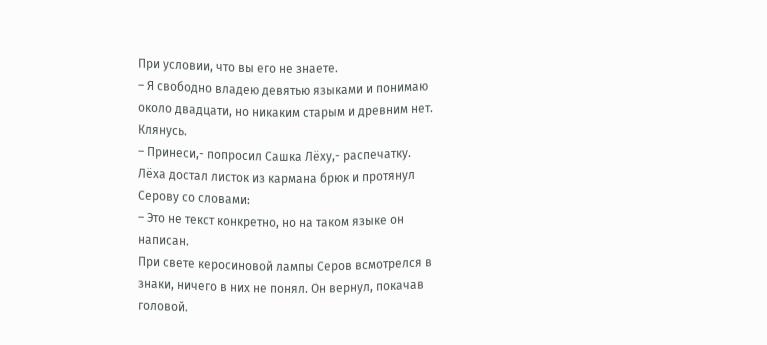При условии, что вы его не знаете.
– Я свободно владею девятью языками и понимаю около двадцати, но никаким старым и древним нет. Клянусь.
– Принеси,- попросил Сашка Лёху,- распечатку.
Лёха достал листок из кармана брюк и протянул Серову со словами:
– Это не текст конкретно, но на таком языке он написан.
При свете керосиновой лампы Серов всмотрелся в знаки, ничего в них не понял. Он вернул, покачав головой.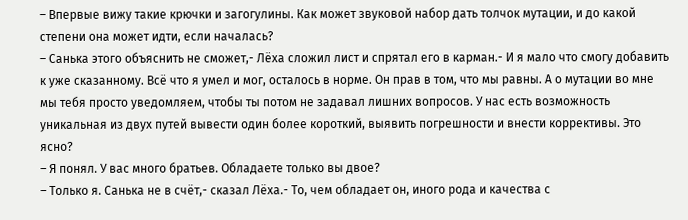– Впервые вижу такие крючки и загогулины. Как может звуковой набор дать толчок мутации, и до какой степени она может идти, если началась?
– Санька этого объяснить не сможет,- Лёха сложил лист и спрятал его в карман.- И я мало что смогу добавить к уже сказанному. Всё что я умел и мог, осталось в норме. Он прав в том, что мы равны. А о мутации во мне мы тебя просто уведомляем, чтобы ты потом не задавал лишних вопросов. У нас есть возможность уникальная из двух путей вывести один более короткий, выявить погрешности и внести коррективы. Это ясно?
– Я понял. У вас много братьев. Обладаете только вы двое?
– Только я. Санька не в счёт,- сказал Лёха.- То, чем обладает он, иного рода и качества с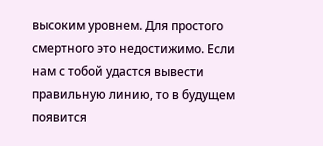высоким уровнем. Для простого смертного это недостижимо. Если нам с тобой удастся вывести правильную линию, то в будущем появится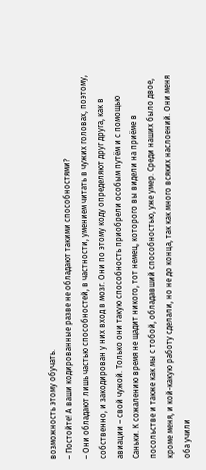возможность этому обучать.
– Постойте! А ваши кодированные разве не обладают такими способностями?
– Они обладают лишь частью способностей, в частности, умением читать в чужих головах, поэтому, собственно, и закодирован у них вход в мозг. Они по этому коду определяют друг друга, как в авиации – свой чужой. Только они такую способность приобрели особым путём и с помощью Саньки. К сожалению время не щадит никого, тот немец, которого вы видели на приёме в посольстве и также как мы с тобой, обладавший способностью, уже умер. Среди наших было двое, кроме меня, и кой-какую работу сделали, но не до конца, так как много всяких наслоений. Они меня оба учили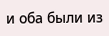и оба были из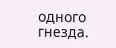одного гнезда.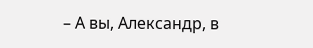– А вы, Александр, в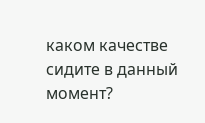каком качестве сидите в данный момент?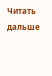Читать дальше